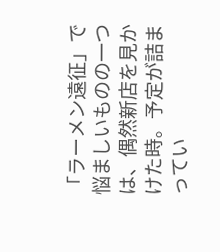「ラーメン遠征」で悩ましいものの一つは、偶然新店を見かけた時。予定が詰まってい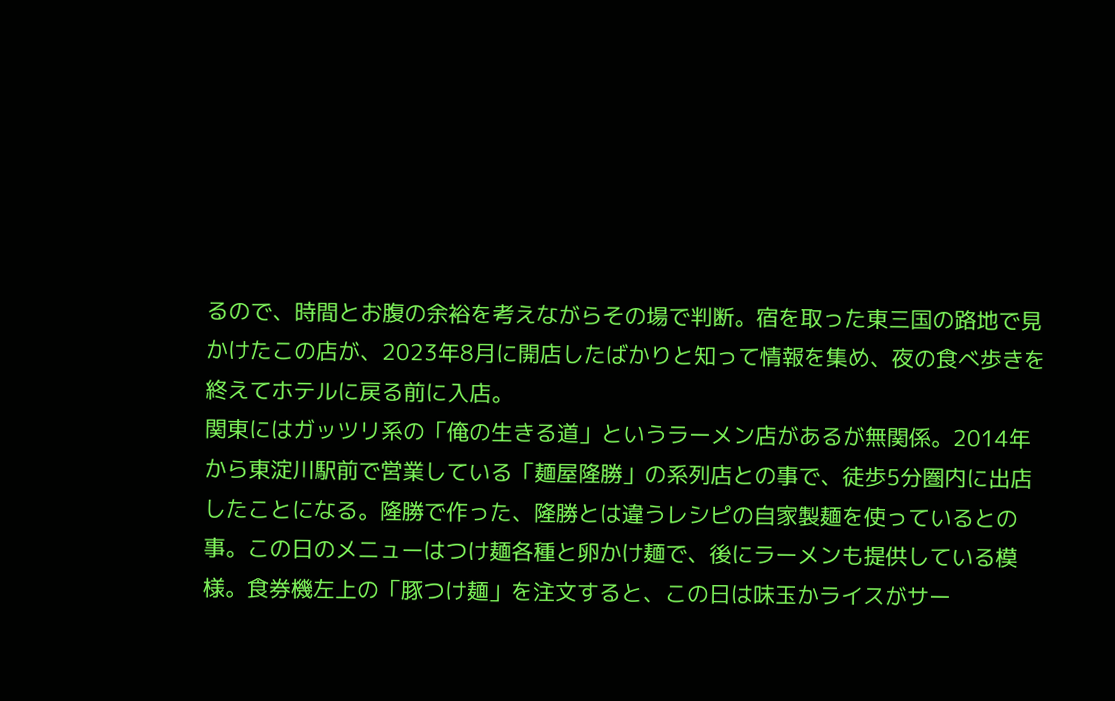るので、時間とお腹の余裕を考えながらその場で判断。宿を取った東三国の路地で見かけたこの店が、2023年8月に開店したばかりと知って情報を集め、夜の食べ歩きを終えてホテルに戻る前に入店。
関東にはガッツリ系の「俺の生きる道」というラーメン店があるが無関係。2014年から東淀川駅前で営業している「麺屋隆勝」の系列店との事で、徒歩5分圏内に出店したことになる。隆勝で作った、隆勝とは違うレシピの自家製麺を使っているとの事。この日のメニューはつけ麺各種と卵かけ麺で、後にラーメンも提供している模様。食券機左上の「豚つけ麺」を注文すると、この日は味玉かライスがサー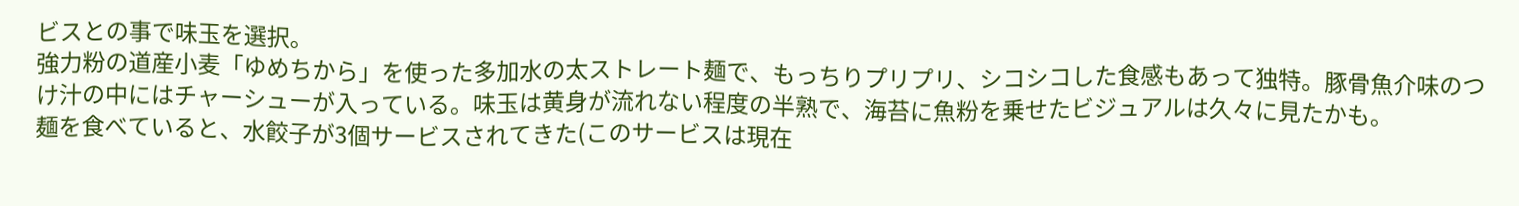ビスとの事で味玉を選択。
強力粉の道産小麦「ゆめちから」を使った多加水の太ストレート麺で、もっちりプリプリ、シコシコした食感もあって独特。豚骨魚介味のつけ汁の中にはチャーシューが入っている。味玉は黄身が流れない程度の半熟で、海苔に魚粉を乗せたビジュアルは久々に見たかも。
麺を食べていると、水餃子が3個サービスされてきた(このサービスは現在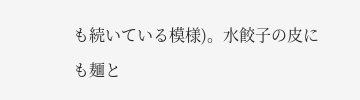も続いている模様)。水餃子の皮にも麺と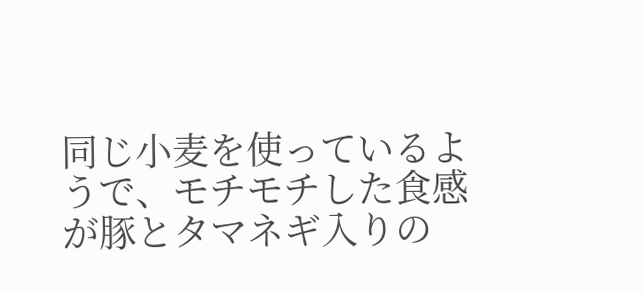同じ小麦を使っているようで、モチモチした食感が豚とタマネギ入りの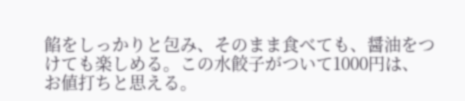餡をしっかりと包み、そのまま食べても、醤油をつけても楽しめる。この水餃子がついて1000円は、お値打ちと思える。